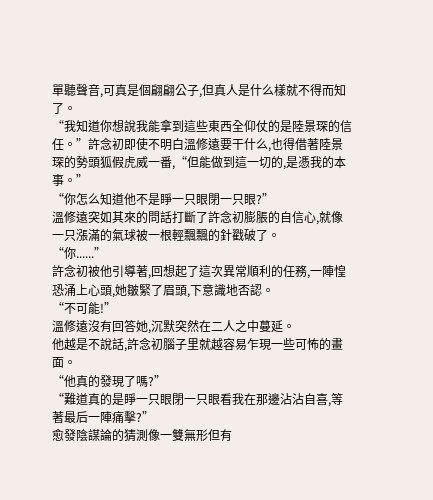單聽聲音,可真是個翩翩公子,但真人是什么樣就不得而知了。
“我知道你想說我能拿到這些東西全仰仗的是陸景琛的信任。”許念初即使不明白溫修遠要干什么,也得借著陸景琛的勢頭狐假虎威一番,“但能做到這一切的,是憑我的本事。”
“你怎么知道他不是睜一只眼閉一只眼?”
溫修遠突如其來的問話打斷了許念初膨脹的自信心,就像一只漲滿的氣球被一根輕飄飄的針戳破了。
“你......”
許念初被他引導著,回想起了這次異常順利的任務,一陣惶恐涌上心頭,她皺緊了眉頭,下意識地否認。
“不可能!”
溫修遠沒有回答她,沉默突然在二人之中蔓延。
他越是不說話,許念初腦子里就越容易乍現一些可怖的畫面。
“他真的發現了嗎?”
“難道真的是睜一只眼閉一只眼看我在那邊沾沾自喜,等著最后一陣痛擊?”
愈發陰謀論的猜測像一雙無形但有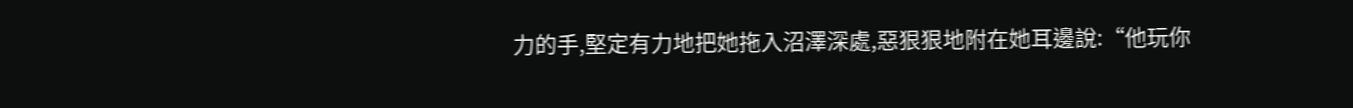力的手,堅定有力地把她拖入沼澤深處,惡狠狠地附在她耳邊說:“他玩你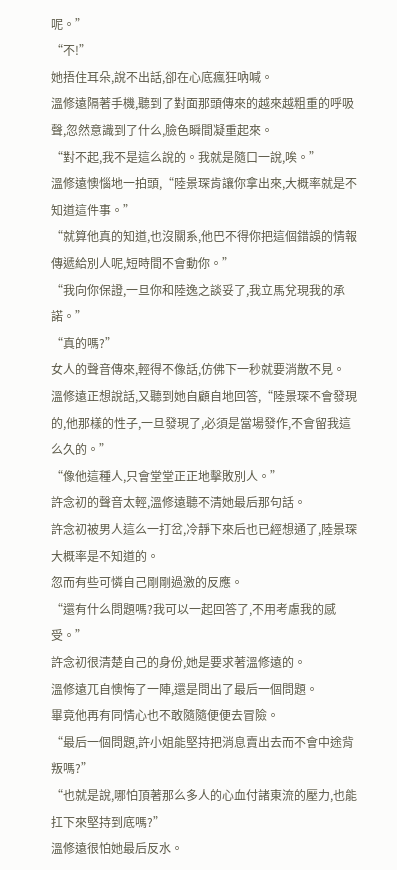呢。”
“不!”
她捂住耳朵,說不出話,卻在心底瘋狂吶喊。
溫修遠隔著手機,聽到了對面那頭傳來的越來越粗重的呼吸聲,忽然意識到了什么,臉色瞬間凝重起來。
“對不起,我不是這么說的。我就是隨口一說,唉。”
溫修遠懊惱地一拍頭,“陸景琛肯讓你拿出來,大概率就是不知道這件事。”
“就算他真的知道,也沒關系,他巴不得你把這個錯誤的情報傳遞給別人呢,短時間不會動你。”
“我向你保證,一旦你和陸逸之談妥了,我立馬兌現我的承諾。”
“真的嗎?”
女人的聲音傳來,輕得不像話,仿佛下一秒就要消散不見。
溫修遠正想說話,又聽到她自顧自地回答,“陸景琛不會發現的,他那樣的性子,一旦發現了,必須是當場發作,不會留我這么久的。”
“像他這種人,只會堂堂正正地擊敗別人。”
許念初的聲音太輕,溫修遠聽不清她最后那句話。
許念初被男人這么一打岔,冷靜下來后也已經想通了,陸景琛大概率是不知道的。
忽而有些可憐自己剛剛過激的反應。
“還有什么問題嗎?我可以一起回答了,不用考慮我的感受。”
許念初很清楚自己的身份,她是要求著溫修遠的。
溫修遠兀自懊悔了一陣,還是問出了最后一個問題。
畢竟他再有同情心也不敢隨隨便便去冒險。
“最后一個問題,許小姐能堅持把消息賣出去而不會中途背叛嗎?”
“也就是說,哪怕頂著那么多人的心血付諸東流的壓力,也能扛下來堅持到底嗎?”
溫修遠很怕她最后反水。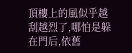頂樓上的風似乎越刮越烈了,哪怕是躲在門后,依舊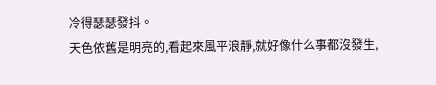冷得瑟瑟發抖。
天色依舊是明亮的,看起來風平浪靜,就好像什么事都沒發生,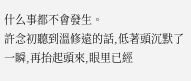什么事都不會發生。
許念初聽到溫修遠的話,低著頭沉默了一瞬,再抬起頭來,眼里已經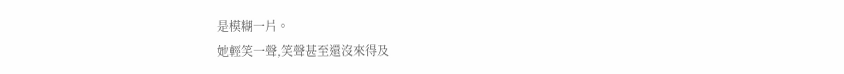是模糊一片。
她輕笑一聲,笑聲甚至還沒來得及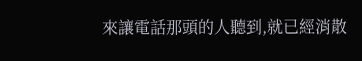來讓電話那頭的人聽到,就已經消散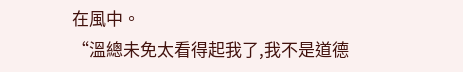在風中。
“溫總未免太看得起我了,我不是道德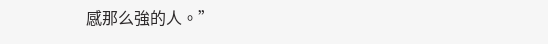感那么強的人。”